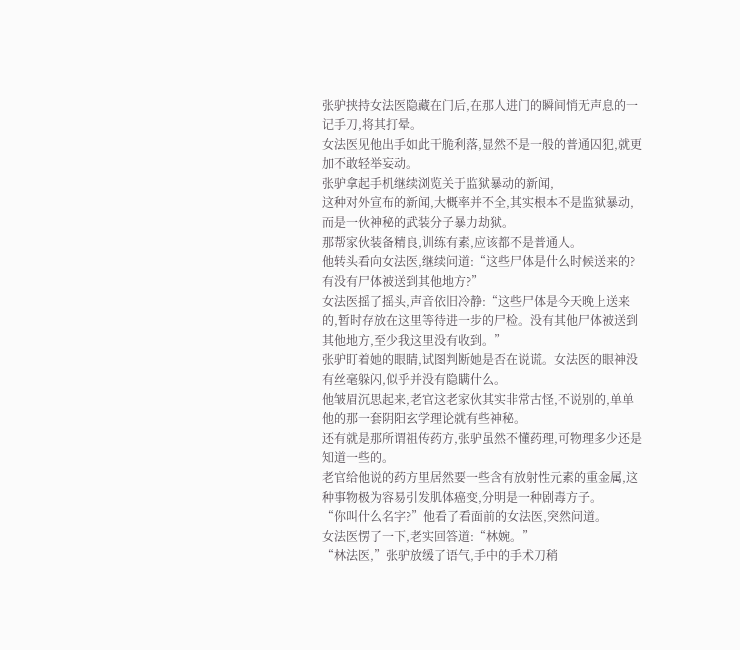张驴挟持女法医隐藏在门后,在那人进门的瞬间悄无声息的一记手刀,将其打晕。
女法医见他出手如此干脆利落,显然不是一般的普通囚犯,就更加不敢轻举妄动。
张驴拿起手机继续浏览关于监狱暴动的新闻,
这种对外宣布的新闻,大概率并不全,其实根本不是监狱暴动,而是一伙神秘的武装分子暴力劫狱。
那帮家伙装备精良,训练有素,应该都不是普通人。
他转头看向女法医,继续问道:“这些尸体是什么时候送来的?有没有尸体被送到其他地方?”
女法医摇了摇头,声音依旧冷静:“这些尸体是今天晚上送来的,暂时存放在这里等待进一步的尸检。没有其他尸体被送到其他地方,至少我这里没有收到。”
张驴盯着她的眼睛,试图判断她是否在说谎。女法医的眼神没有丝毫躲闪,似乎并没有隐瞒什么。
他皱眉沉思起来,老官这老家伙其实非常古怪,不说别的,单单他的那一套阴阳玄学理论就有些神秘。
还有就是那所谓祖传药方,张驴虽然不懂药理,可物理多少还是知道一些的。
老官给他说的药方里居然要一些含有放射性元素的重金属,这种事物极为容易引发肌体癌变,分明是一种剧毒方子。
“你叫什么名字?”他看了看面前的女法医,突然问道。
女法医愣了一下,老实回答道:“林婉。”
“林法医,”张驴放缓了语气,手中的手术刀稍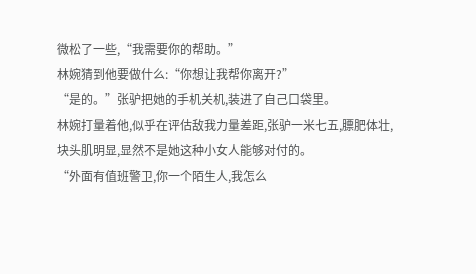微松了一些,“我需要你的帮助。”
林婉猜到他要做什么:“你想让我帮你离开?”
“是的。”张驴把她的手机关机,装进了自己口袋里。
林婉打量着他,似乎在评估敌我力量差距,张驴一米七五,膘肥体壮,块头肌明显,显然不是她这种小女人能够对付的。
“外面有值班警卫,你一个陌生人,我怎么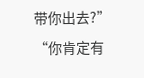带你出去?”
“你肯定有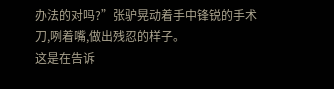办法的对吗?”张驴晃动着手中锋锐的手术刀,咧着嘴,做出残忍的样子。
这是在告诉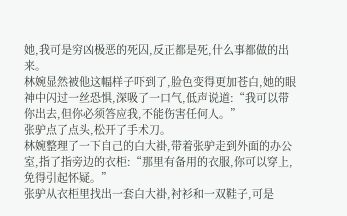她,我可是穷凶极恶的死囚,反正都是死,什么事都做的出来。
林婉显然被他这幅样子吓到了,脸色变得更加苍白,她的眼神中闪过一丝恐惧,深吸了一口气,低声说道:“我可以带你出去,但你必须答应我,不能伤害任何人。”
张驴点了点头,松开了手术刀。
林婉整理了一下自己的白大褂,带着张驴走到外面的办公室,指了指旁边的衣柜:“那里有备用的衣服,你可以穿上,免得引起怀疑。”
张驴从衣柜里找出一套白大褂,衬衫和一双鞋子,可是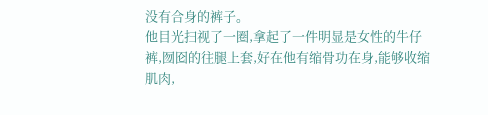没有合身的裤子。
他目光扫视了一圈,拿起了一件明显是女性的牛仔裤,囫囵的往腿上套,好在他有缩骨功在身,能够收缩肌肉,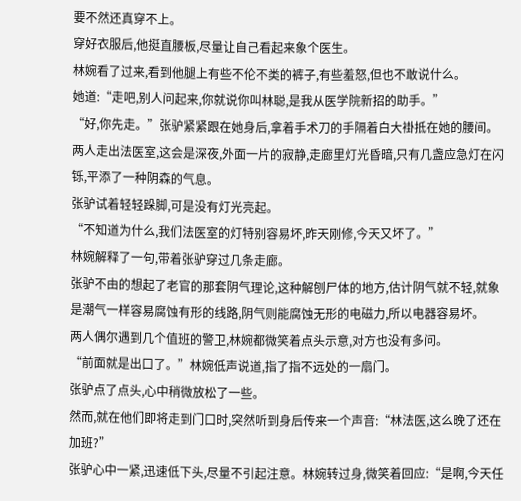要不然还真穿不上。
穿好衣服后,他挺直腰板,尽量让自己看起来象个医生。
林婉看了过来,看到他腿上有些不伦不类的裤子,有些羞怒,但也不敢说什么。
她道:“走吧,别人问起来,你就说你叫林聪,是我从医学院新招的助手。”
“好,你先走。”张驴紧紧跟在她身后,拿着手术刀的手隔着白大褂抵在她的腰间。
两人走出法医室,这会是深夜,外面一片的寂静,走廊里灯光昏暗,只有几盏应急灯在闪铄,平添了一种阴森的气息。
张驴试着轻轻跺脚,可是没有灯光亮起。
“不知道为什么,我们法医室的灯特别容易坏,昨天刚修,今天又坏了。”
林婉解释了一句,带着张驴穿过几条走廊。
张驴不由的想起了老官的那套阴气理论,这种解刨尸体的地方,估计阴气就不轻,就象是潮气一样容易腐蚀有形的线路,阴气则能腐蚀无形的电磁力,所以电器容易坏。
两人偶尔遇到几个值班的警卫,林婉都微笑着点头示意,对方也没有多问。
“前面就是出口了。”林婉低声说道,指了指不远处的一扇门。
张驴点了点头,心中稍微放松了一些。
然而,就在他们即将走到门口时,突然听到身后传来一个声音:“林法医,这么晚了还在加班?”
张驴心中一紧,迅速低下头,尽量不引起注意。林婉转过身,微笑着回应:“是啊,今天任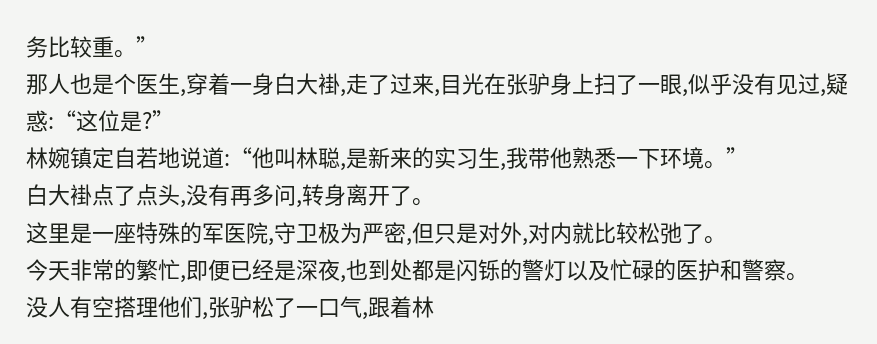务比较重。”
那人也是个医生,穿着一身白大褂,走了过来,目光在张驴身上扫了一眼,似乎没有见过,疑惑:“这位是?”
林婉镇定自若地说道:“他叫林聪,是新来的实习生,我带他熟悉一下环境。”
白大褂点了点头,没有再多问,转身离开了。
这里是一座特殊的军医院,守卫极为严密,但只是对外,对内就比较松弛了。
今天非常的繁忙,即便已经是深夜,也到处都是闪铄的警灯以及忙碌的医护和警察。
没人有空搭理他们,张驴松了一口气,跟着林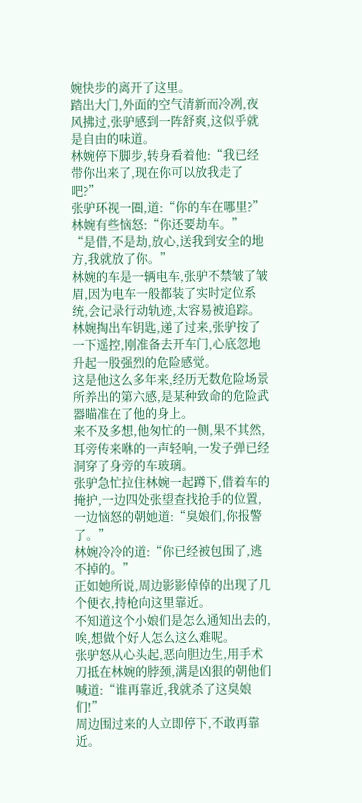婉快步的离开了这里。
踏出大门,外面的空气清新而冷冽,夜风拂过,张驴感到一阵舒爽,这似乎就是自由的味道。
林婉停下脚步,转身看着他:“我已经带你出来了,现在你可以放我走了吧?”
张驴环视一圈,道:“你的车在哪里?”
林婉有些恼怒:“你还要劫车。”
“是借,不是劫,放心,送我到安全的地方,我就放了你。”
林婉的车是一辆电车,张驴不禁皱了皱眉,因为电车一般都装了实时定位系统,会记录行动轨迹,太容易被追踪。
林婉掏出车钥匙,递了过来,张驴按了一下遥控,刚准备去开车门,心底忽地升起一股强烈的危险感觉。
这是他这么多年来,经历无数危险场景所养出的第六感,是某种致命的危险武器瞄准在了他的身上。
来不及多想,他匆忙的一侧,果不其然,耳旁传来咻的一声轻响,一发子弹已经洞穿了身旁的车玻璃。
张驴急忙拉住林婉一起蹲下,借着车的掩护,一边四处张望查找抢手的位置,一边恼怒的朝她道:“臭娘们,你报警了。”
林婉冷冷的道:“你已经被包围了,逃不掉的。”
正如她所说,周边影影倬倬的出现了几个便衣,持枪向这里靠近。
不知道这个小娘们是怎么通知出去的,唉,想做个好人怎么这么难呢。
张驴怒从心头起,恶向胆边生,用手术刀抵在林婉的脖颈,满是凶狠的朝他们喊道:“谁再靠近,我就杀了这臭娘们!”
周边围过来的人立即停下,不敢再靠近。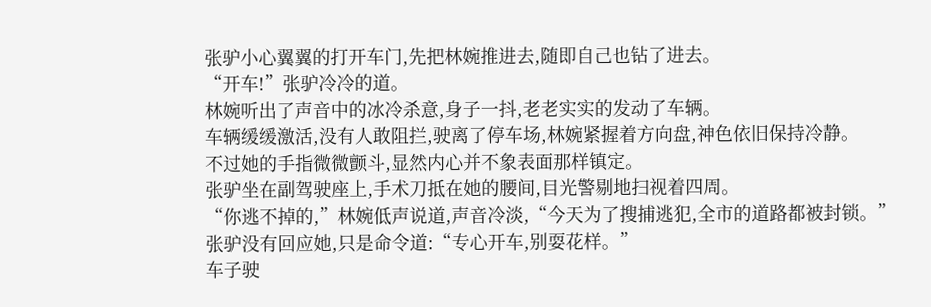张驴小心翼翼的打开车门,先把林婉推进去,随即自己也钻了进去。
“开车!”张驴冷冷的道。
林婉听出了声音中的冰冷杀意,身子一抖,老老实实的发动了车辆。
车辆缓缓激活,没有人敢阻拦,驶离了停车场,林婉紧握着方向盘,神色依旧保持冷静。
不过她的手指微微颤斗,显然内心并不象表面那样镇定。
张驴坐在副驾驶座上,手术刀抵在她的腰间,目光警剔地扫视着四周。
“你逃不掉的,”林婉低声说道,声音冷淡,“今天为了搜捕逃犯,全市的道路都被封锁。”
张驴没有回应她,只是命令道:“专心开车,别耍花样。”
车子驶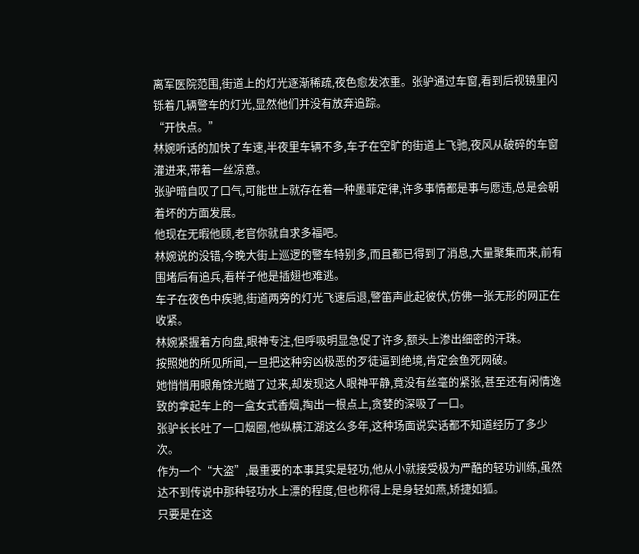离军医院范围,街道上的灯光逐渐稀疏,夜色愈发浓重。张驴通过车窗,看到后视镜里闪铄着几辆警车的灯光,显然他们并没有放弃追踪。
“开快点。”
林婉听话的加快了车速,半夜里车辆不多,车子在空旷的街道上飞驰,夜风从破碎的车窗灌进来,带着一丝凉意。
张驴暗自叹了口气,可能世上就存在着一种墨菲定律,许多事情都是事与愿违,总是会朝着坏的方面发展。
他现在无暇他顾,老官你就自求多福吧。
林婉说的没错,今晚大街上巡逻的警车特别多,而且都已得到了消息,大量聚集而来,前有围堵后有追兵,看样子他是插翅也难逃。
车子在夜色中疾驰,街道两旁的灯光飞速后退,警笛声此起彼伏,仿佛一张无形的网正在收紧。
林婉紧握着方向盘,眼神专注,但呼吸明显急促了许多,额头上渗出细密的汗珠。
按照她的所见所闻,一旦把这种穷凶极恶的歹徒逼到绝境,肯定会鱼死网破。
她悄悄用眼角馀光瞄了过来,却发现这人眼神平静,竟没有丝毫的紧张,甚至还有闲情逸致的拿起车上的一盒女式香烟,掏出一根点上,贪婪的深吸了一口。
张驴长长吐了一口烟圈,他纵横江湖这么多年,这种场面说实话都不知道经历了多少次。
作为一个“大盗”,最重要的本事其实是轻功,他从小就接受极为严酷的轻功训练,虽然达不到传说中那种轻功水上漂的程度,但也称得上是身轻如燕,矫捷如狐。
只要是在这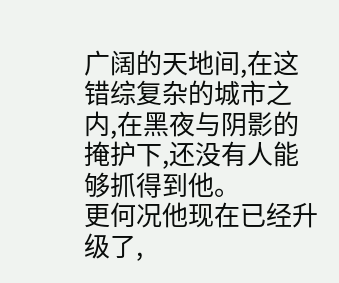广阔的天地间,在这错综复杂的城市之内,在黑夜与阴影的掩护下,还没有人能够抓得到他。
更何况他现在已经升级了,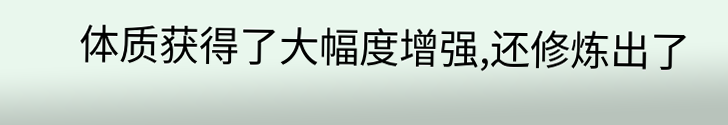体质获得了大幅度增强,还修炼出了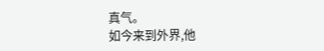真气。
如今来到外界,他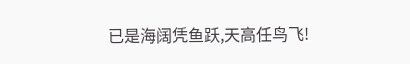已是海阔凭鱼跃,天高任鸟飞!